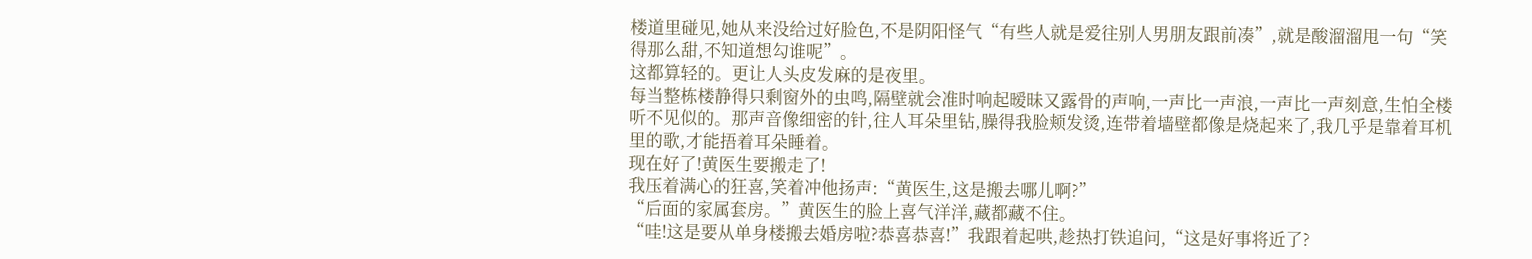楼道里碰见,她从来没给过好脸色,不是阴阳怪气“有些人就是爱往别人男朋友跟前凑”,就是酸溜溜甩一句“笑得那么甜,不知道想勾谁呢”。
这都算轻的。更让人头皮发麻的是夜里。
每当整栋楼静得只剩窗外的虫鸣,隔壁就会准时响起暧昧又露骨的声响,一声比一声浪,一声比一声刻意,生怕全楼听不见似的。那声音像细密的针,往人耳朵里钻,臊得我脸颊发烫,连带着墙壁都像是烧起来了,我几乎是靠着耳机里的歌,才能捂着耳朵睡着。
现在好了!黄医生要搬走了!
我压着满心的狂喜,笑着冲他扬声:“黄医生,这是搬去哪儿啊?”
“后面的家属套房。”黄医生的脸上喜气洋洋,藏都藏不住。
“哇!这是要从单身楼搬去婚房啦?恭喜恭喜!”我跟着起哄,趁热打铁追问,“这是好事将近了?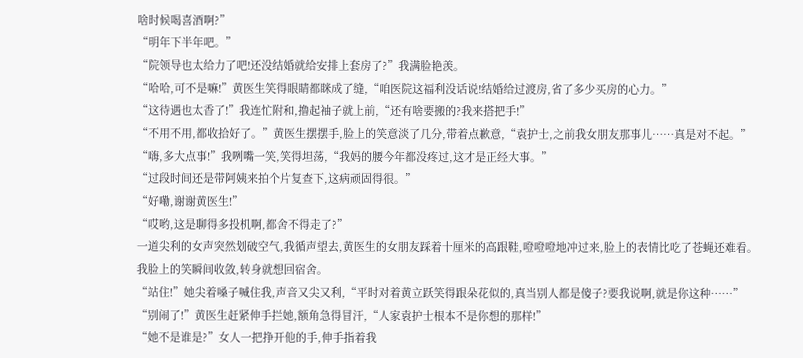啥时候喝喜酒啊?”
“明年下半年吧。”
“院领导也太给力了吧!还没结婚就给安排上套房了?”我满脸艳羡。
“哈哈,可不是嘛!”黄医生笑得眼睛都眯成了缝,“咱医院这福利没话说!结婚给过渡房,省了多少买房的心力。”
“这待遇也太香了!”我连忙附和,撸起袖子就上前,“还有啥要搬的?我来搭把手!”
“不用不用,都收拾好了。”黄医生摆摆手,脸上的笑意淡了几分,带着点歉意,“袁护士,之前我女朋友那事儿……真是对不起。”
“嗨,多大点事!”我咧嘴一笑,笑得坦荡,“我妈的腰今年都没疼过,这才是正经大事。”
“过段时间还是带阿姨来拍个片复查下,这病顽固得很。”
“好嘞,谢谢黄医生!”
“哎哟,这是聊得多投机啊,都舍不得走了?”
一道尖利的女声突然划破空气,我循声望去,黄医生的女朋友踩着十厘米的高跟鞋,噔噔噔地冲过来,脸上的表情比吃了苍蝇还难看。
我脸上的笑瞬间收敛,转身就想回宿舍。
“站住!”她尖着嗓子喊住我,声音又尖又利,“平时对着黄立跃笑得跟朵花似的,真当别人都是傻子?要我说啊,就是你这种……”
“别闹了!”黄医生赶紧伸手拦她,额角急得冒汗,“人家袁护士根本不是你想的那样!”
“她不是谁是?”女人一把挣开他的手,伸手指着我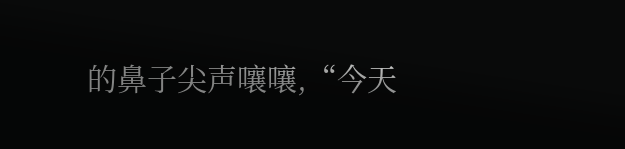的鼻子尖声嚷嚷,“今天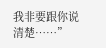我非要跟你说清楚……”